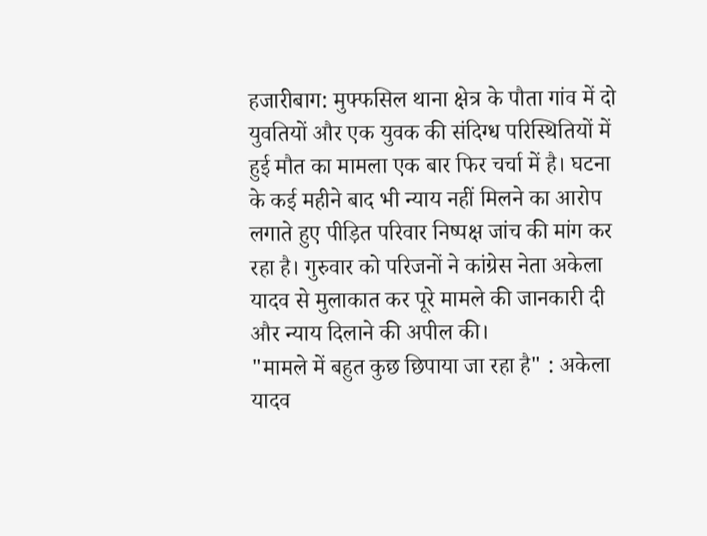हजारीबाग: मुफ्फसिल थाना क्षेत्र के पौता गांव में दो युवतियों और एक युवक की संदिग्ध परिस्थितियों में हुई मौत का मामला एक बार फिर चर्चा में है। घटना के कई महीने बाद भी न्याय नहीं मिलने का आरोप लगाते हुए पीड़ित परिवार निष्पक्ष जांच की मांग कर रहा है। गुरुवार को परिजनों ने कांग्रेस नेता अकेला यादव से मुलाकात कर पूरे मामले की जानकारी दी और न्याय दिलाने की अपील की।
"मामले में बहुत कुछ छिपाया जा रहा है" : अकेला यादव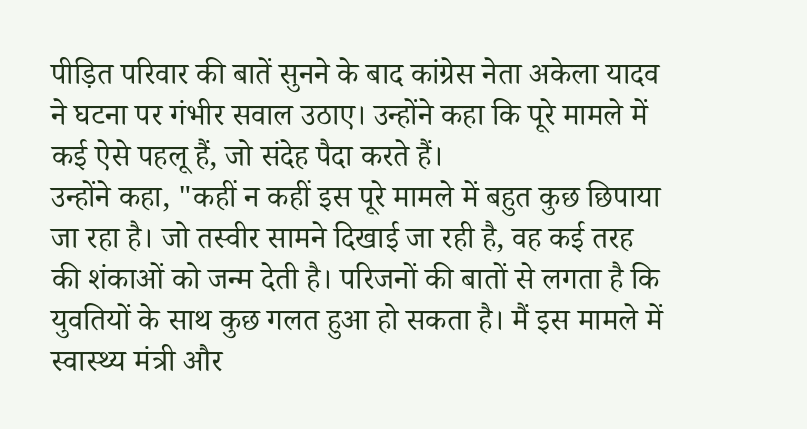पीड़ित परिवार की बातें सुनने के बाद कांग्रेस नेता अकेला यादव ने घटना पर गंभीर सवाल उठाए। उन्होंने कहा कि पूरे मामले में कई ऐसे पहलू हैं, जो संदेह पैदा करते हैं।
उन्होंने कहा, "कहीं न कहीं इस पूरे मामले में बहुत कुछ छिपाया जा रहा है। जो तस्वीर सामने दिखाई जा रही है, वह कई तरह की शंकाओं को जन्म देती है। परिजनों की बातों से लगता है कि युवतियों के साथ कुछ गलत हुआ हो सकता है। मैं इस मामले में स्वास्थ्य मंत्री और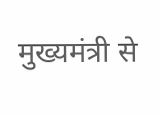मुख्यमंत्री से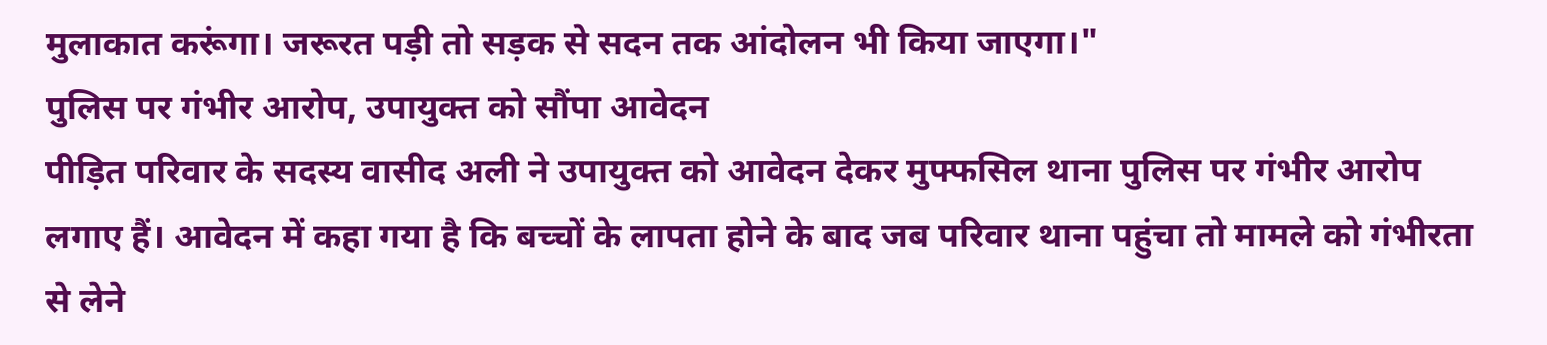मुलाकात करूंगा। जरूरत पड़ी तो सड़क से सदन तक आंदोलन भी किया जाएगा।"
पुलिस पर गंभीर आरोप, उपायुक्त को सौंपा आवेदन
पीड़ित परिवार के सदस्य वासीद अली ने उपायुक्त को आवेदन देकर मुफ्फसिल थाना पुलिस पर गंभीर आरोप लगाए हैं। आवेदन में कहा गया है कि बच्चों के लापता होने के बाद जब परिवार थाना पहुंचा तो मामले को गंभीरता से लेने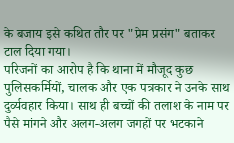के बजाय इसे कथित तौर पर "प्रेम प्रसंग" बताकर टाल दिया गया।
परिजनों का आरोप है कि थाना में मौजूद कुछ पुलिसकर्मियों, चालक और एक पत्रकार ने उनके साथ दुर्व्यवहार किया। साथ ही बच्चों की तलाश के नाम पर पैसे मांगने और अलग-अलग जगहों पर भटकाने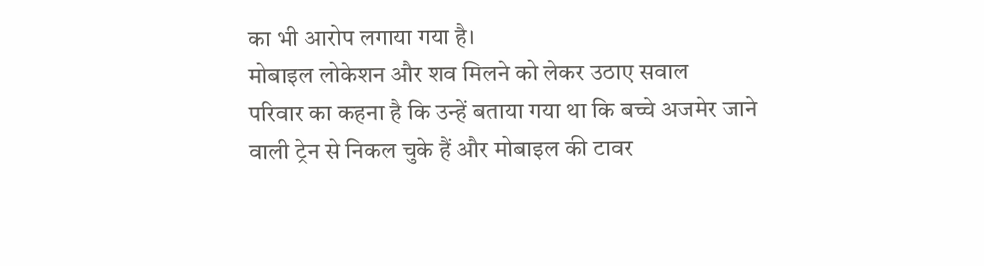का भी आरोप लगाया गया है।
मोबाइल लोकेशन और शव मिलने को लेकर उठाए सवाल
परिवार का कहना है कि उन्हें बताया गया था कि बच्चे अजमेर जाने वाली ट्रेन से निकल चुके हैं और मोबाइल की टावर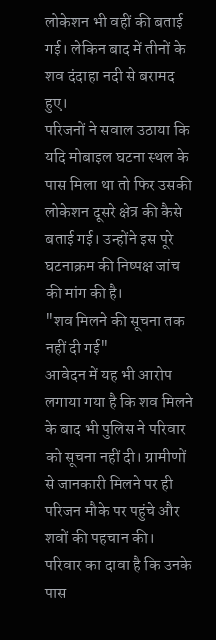लोकेशन भी वहीं की बताई गई। लेकिन बाद में तीनों के शव दंदाहा नदी से बरामद हुए।
परिजनों ने सवाल उठाया कि यदि मोबाइल घटना स्थल के पास मिला था तो फिर उसकी लोकेशन दूसरे क्षेत्र की कैसे बताई गई। उन्होंने इस पूरे घटनाक्रम की निष्पक्ष जांच की मांग की है।
"शव मिलने की सूचना तक नहीं दी गई"
आवेदन में यह भी आरोप लगाया गया है कि शव मिलने के बाद भी पुलिस ने परिवार को सूचना नहीं दी। ग्रामीणों से जानकारी मिलने पर ही परिजन मौके पर पहुंचे और शवों की पहचान की।
परिवार का दावा है कि उनके पास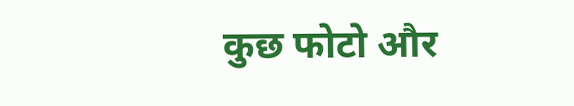कुछ फोटो और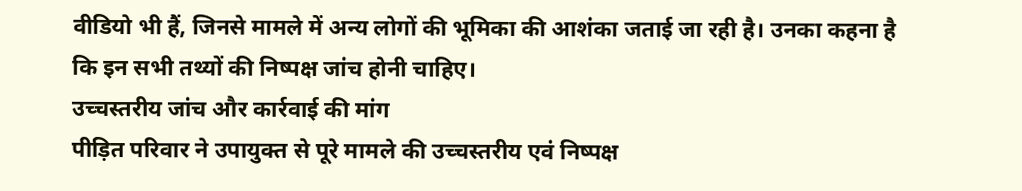वीडियो भी हैं, जिनसे मामले में अन्य लोगों की भूमिका की आशंका जताई जा रही है। उनका कहना है कि इन सभी तथ्यों की निष्पक्ष जांच होनी चाहिए।
उच्चस्तरीय जांच और कार्रवाई की मांग
पीड़ित परिवार ने उपायुक्त से पूरे मामले की उच्चस्तरीय एवं निष्पक्ष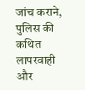जांच कराने, पुलिस की कथित लापरवाही और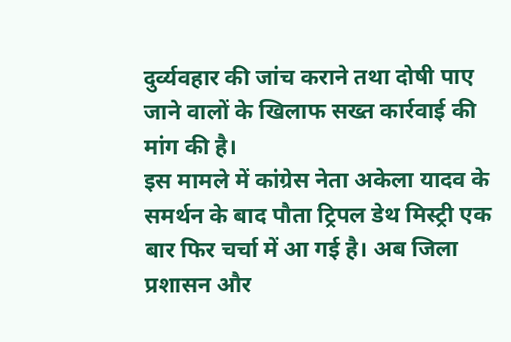दुर्व्यवहार की जांच कराने तथा दोषी पाए जाने वालों के खिलाफ सख्त कार्रवाई की मांग की है।
इस मामले में कांग्रेस नेता अकेला यादव के समर्थन के बाद पौता ट्रिपल डेथ मिस्ट्री एक बार फिर चर्चा में आ गई है। अब जिला प्रशासन और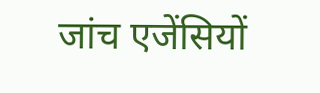जांच एजेंसियों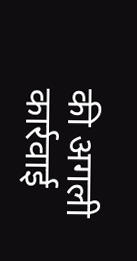की अगली कार्रवाई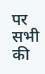पर सभी की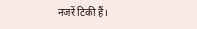नजरें टिकी हैं।